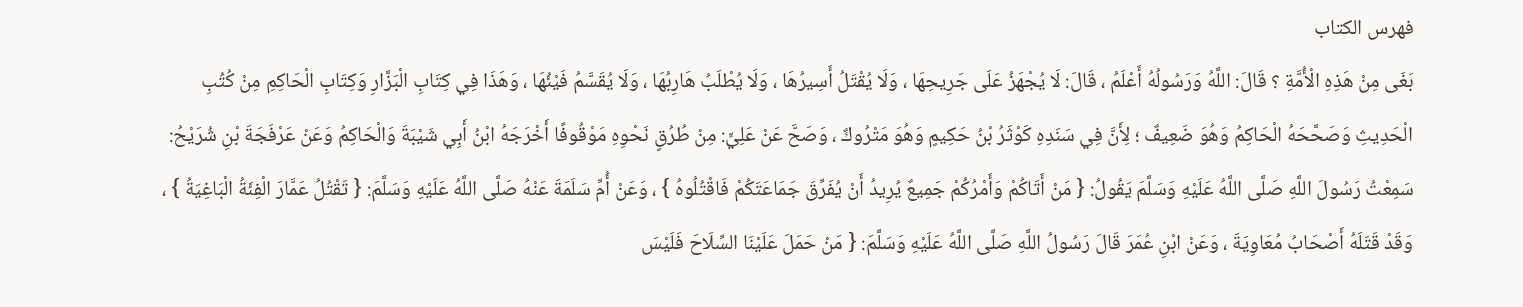فهرس الكتاب
بَغَى مِنْ هَذِهِ الْأُمَّةِ ؟ قَالَ: اللَّهُ وَرَسُولُهُ أَعْلَمُ ، قَالَ: لَا يُجْهَزُ عَلَى جَرِيحِهَا ، وَلَا يُقْتَلُ أَسِيرُهَا ، وَلَا يُطْلَبُ هَارِبُهَا ، وَلَا يُقَسَّمُ فَيْئُهَا ، وَهَذَا فِي كِتَابِ الْبَزَّارِ وَكِتَابِ الْحَاكِمِ مِنْ كُتُبِ الْحَدِيثِ وَصَحَّحَهُ الْحَاكِمُ وَهُوَ ضَعِيفٌ ؛ لِأَنَّ فِي سَنَدِهِ كَوْثَرُ بْنُ حَكِيمٍ وَهُوَ مَتْرُوكٌ ، وَصَحَّ عَنْ عَلِيٍّ: مِنْ طُرُقٍ نَحْوِهِ مَوْقُوفًا أَخْرَجَهُ ابْنُ أَبِي شَيْبَةَ وَالْحَاكِمُ وَعَنْ عَرْفَجَةَ بْنِ شُرَيْحُ: سَمِعْتُ رَسُولَ اللَّهِ صَلَّى اللَّهُ عَلَيْهِ وَسَلَّمَ يَقُولُ: { مَنْ أَتَاكُمْ وَأَمْرُكُمْ جَمِيعٌ يُرِيدُ أَنْ يُفَرِّقَ جَمَاعَتَكُمْ فَاقْتُلُوهُ } ، وَعَنْ أُمِّ سَلَمَةَ عَنْهُ صَلَّى اللَّهُ عَلَيْهِ وَسَلَّمَ: { تَقْتُلُ عَمَّارَ الْفِئَةُ الْبَاغِيَةُ } ، وَقَدْ قَتَلَهُ أَصْحَابُ مُعَاوِيَةَ ، وَعَنْ ابْنِ عُمَرَ قَالَ رَسُولُ اللَّهِ صَلَّى اللَّهُ عَلَيْهِ وَسَلَّمَ: { مَنْ حَمَلَ عَلَيْنَا السِّلَاحَ فَلَيْسَ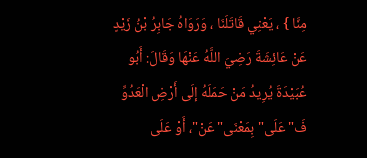مِنَّا } ، يَعْنِي قَاتَلَنَا ، وَرَوَاهُ جَابِرُ بْنُ زَيْدٍ عَنْ عَائِشَةَ رَضِيَ اللَّهُ عَنْهَا وَقَالَ: أَبُو عُبَيْدَةَ يُرِيدُ مَنْ حَمَلَهُ إلَى أَرْضِ الْعَدُوِّ فَ"عَلَى"بِمَعْنَى"عَنْ"، أَوْ عَلَى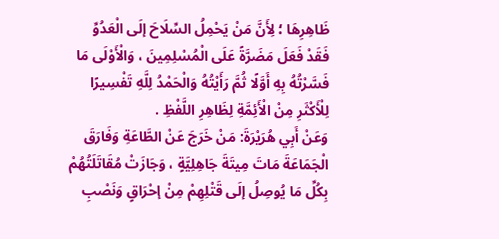ظَاهِرِهَا ؛ لِأَنَّ مَنْ يَحْمِلُ السِّلَاحَ إلَى الْعَدُوِّ فَقَدْ فَعَلَ مَضَرَّةً عَلَى الْمُسْلِمِينَ ، وَالْأَوْلَى مَا فَسَّرْتُهُ بِهِ أَوَّلًا ثُمَّ رَأَيْتُهُ وَالْحَمْدُ لِلَّهِ تَفْسِيرًا لِلْأَكْثَرِ مِنْ الْأَئِمَّةِ لِظَاهِرِ اللَّفْظِ .
وَعَنْ أَبِي هُرَيْرَةَ: مَنْ خَرَجَ عَنْ الطَّاعَةِ وَفَارَقَ الْجَمَاعَةَ مَاتَ مِيتَةَ جَاهِلِيَّةٍ ، وَجَازَتْ مُقَاتَلَتُهُمْ بِكُلِّ مَا يُوصِلُ إلَى قَتْلِهِمْ مِنْ إحْرَاقٍ وَنَصْبِ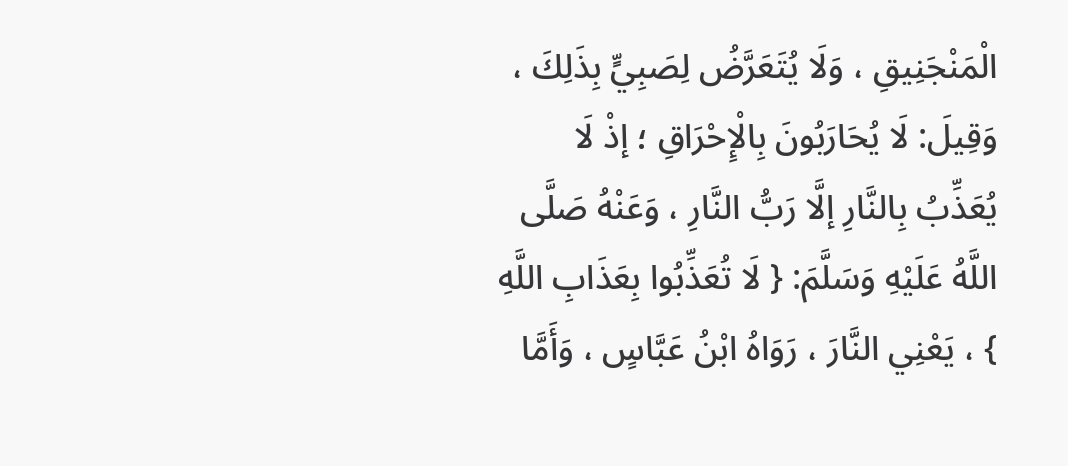الْمَنْجَنِيقِ ، وَلَا يُتَعَرَّضُ لِصَبِيٍّ بِذَلِكَ ، وَقِيلَ: لَا يُحَارَبُونَ بِالْإِحْرَاقِ ؛ إذْ لَا يُعَذِّبُ بِالنَّارِ إلَّا رَبُّ النَّارِ ، وَعَنْهُ صَلَّى اللَّهُ عَلَيْهِ وَسَلَّمَ: { لَا تُعَذِّبُوا بِعَذَابِ اللَّهِ } ، يَعْنِي النَّارَ ، رَوَاهُ ابْنُ عَبَّاسٍ ، وَأَمَّا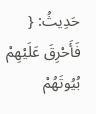حَدِيثُ: { فَأَحْرِقَ عَلَيْهِمْ بُيُوتَهُمْ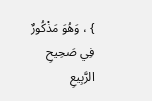} ، وَهُوَ مَذْكُورٌ فِي صَحِيحِ الرَّبِيعِ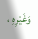وَغَيْرِهِ ،